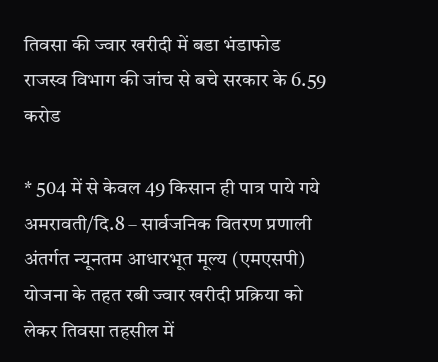तिवसा की ज्वार खरीदी में बडा भंडाफोड
राजस्व विभाग की जांच से बचे सरकार के 6.59 करोड

* 504 में से केवल 49 किसान ही पात्र पाये गये
अमरावती/दि.8 – सार्वजनिक वितरण प्रणाली अंतर्गत न्यूनतम आधारभूत मूल्य (एमएसपी) योजना के तहत रबी ज्वार खरीदी प्रक्रिया को लेकर तिवसा तहसील में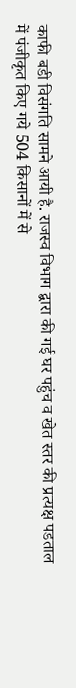काफी बडी विसंगति सामने आयी है. राजस्व विभाग द्बारा की गई घर पहुंच व खेत स्तर की प्रत्यक्ष पडताल में पंजीकृत किए गये 504 किसानों में से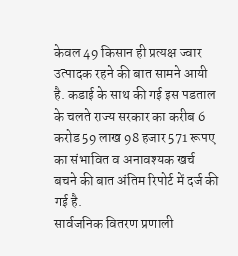केवल 49 किसान ही प्रत्यक्ष ज्वार उत्पादक रहने की बात सामने आयी है. कडाई के साथ की गई इस पडताल के चलते राज्य सरकार का करीब 6 करोड 59 लाख 98 हजार 571 रूपए का संभावित व अनावश्यक खर्च बचने की बात अंतिम रिपोर्ट में दर्ज की गई है.
सार्वजनिक वितरण प्रणाली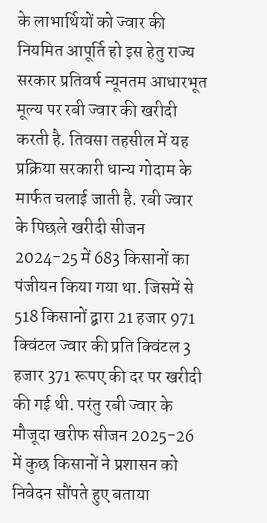के लाभार्थियों को ज्वार की नियमित आपूर्ति हो इस हेतु राज्य सरकार प्रतिवर्ष न्यूनतम आधारभूत मूल्य पर रबी ज्वार की खरीदी करती है. तिवसा तहसील में यह प्रक्रिया सरकारी धान्य गोदाम के मार्फत चलाई जाती है. रबी ज्वार के पिछले खरीदी सीजन 2024-25 में 683 किसानों का पंजीयन किया गया था. जिसमें से 518 किसानों द्बारा 21 हजार 971 क्विंटल ज्वार की प्रति क्विंटल 3 हजार 371 रूपए की दर पर खरीदी की गई थी. परंतु रबी ज्वार के मौजूदा खरीफ सीजन 2025-26 में कुछ किसानों ने प्रशासन को निवेदन सौंपते हुए बताया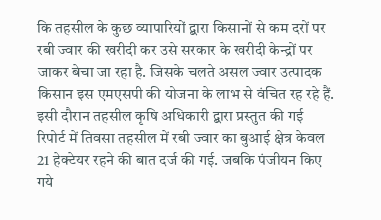कि तहसील के कुछ व्यापारियों द्बारा किसानों से कम दरों पर रबी ज्वार की खरीदी कर उसे सरकार के खरीदी केन्द्रों पर जाकर बेचा जा रहा है. जिसके चलते असल ज्वार उत्पादक किसान इस एमएसपी की योजना के लाभ से वंचित रह रहे हैं. इसी दौरान तहसील कृषि अधिकारी द्बारा प्रस्तुत की गई रिपोर्ट में तिवसा तहसील में रबी ज्वार का बुआई क्षेत्र केवल 21 हेक्टेयर रहने की बात दर्ज की गई. जबकि पंजीयन किए गये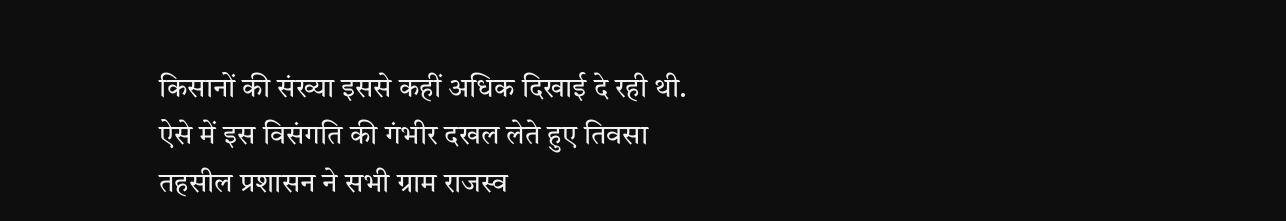किसानों की संख्या इससे कहीं अधिक दिखाई दे रही थी. ऐसे में इस विसंगति की गंभीर दखल लेते हुए तिवसा तहसील प्रशासन ने सभी ग्राम राजस्व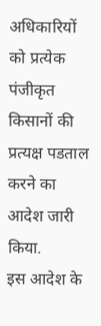अधिकारियों को प्रत्येक पंजीकृत किसानों की प्रत्यक्ष पडताल करने का आदेश जारी किया.
इस आदेश के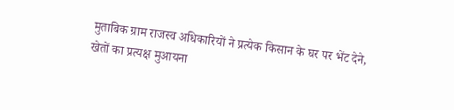मुताबिक ग्राम राजस्व अधिकारियों ने प्रत्येक किसान के घर पर भेंट देने, खेतों का प्रत्यक्ष मुआयना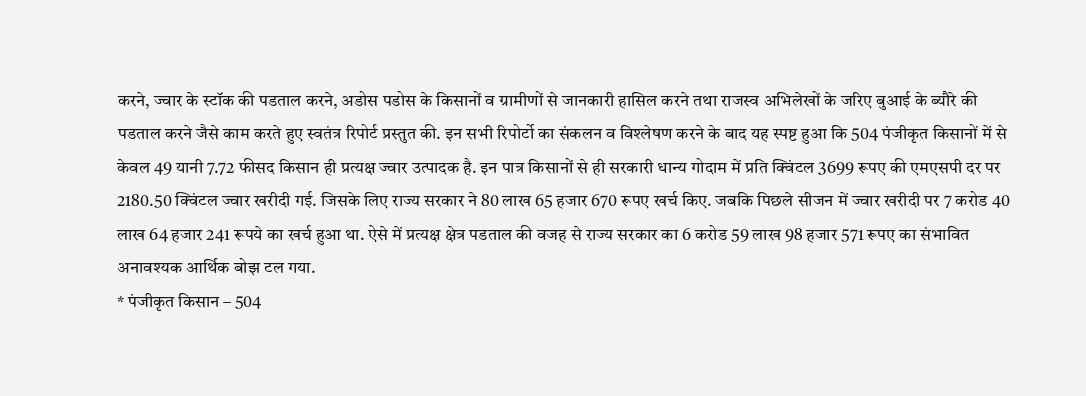करने, ज्वार के स्टॉक की पडताल करने, अडोस पडोस के किसानों व ग्रामीणों से जानकारी हासिल करने तथा राजस्व अभिलेखों के जरिए बुआई के ब्यौरे की पडताल करने जैसे काम करते हुए स्वतंत्र रिपोर्ट प्रस्तुत की. इन सभी रिपोर्टो का संकलन व विश्लेषण करने के बाद यह स्पष्ट हुआ कि 504 पंजीकृत किसानों में से केवल 49 यानी 7.72 फीसद किसान ही प्रत्यक्ष ज्वार उत्पादक है. इन पात्र किसानों से ही सरकारी धान्य गोदाम में प्रति क्विंटल 3699 रूपए की एमएसपी दर पर 2180.50 क्विंटल ज्वार खरीदी गई. जिसके लिए राज्य सरकार ने 80 लाख 65 हजार 670 रूपए खर्च किए. जबकि पिछले सीजन में ज्वार खरीदी पर 7 करोड 40 लाख 64 हजार 241 रूपये का खर्च हुआ था. ऐसे में प्रत्यक्ष क्षेत्र पडताल की वजह से राज्य सरकार का 6 करोड 59 लाख 98 हजार 571 रूपए का संभावित अनावश्यक आर्थिक बोझ टल गया.
* पंजीकृत किसान – 504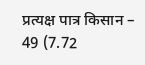प्रत्यक्ष पात्र किसान – 49 (7.72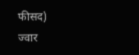फीसद)
ज्वार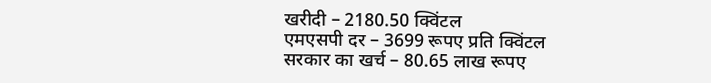खरीदी – 2180.50 क्विंटल
एमएसपी दर – 3699 रूपए प्रति क्विंटल
सरकार का खर्च – 80.65 लाख रूपए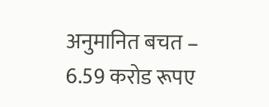अनुमानित बचत – 6.59 करोड रूपए